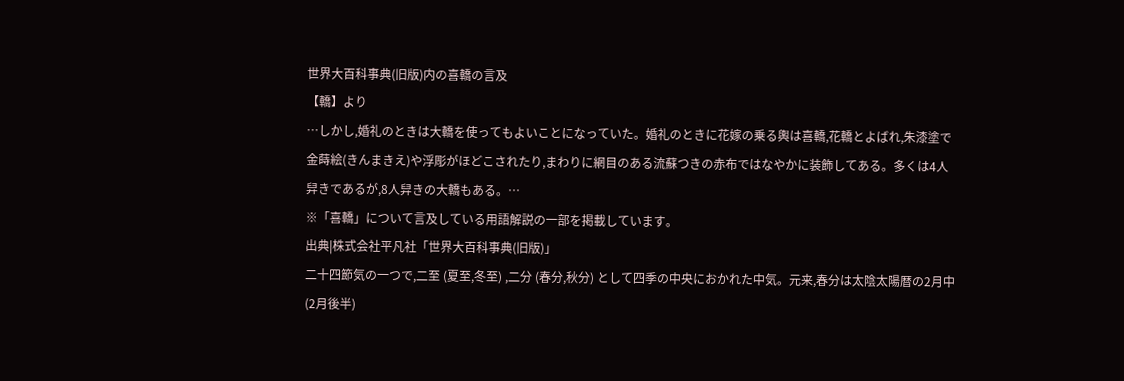世界大百科事典(旧版)内の喜轎の言及
【轎】より
…しかし,婚礼のときは大轎を使ってもよいことになっていた。婚礼のときに花嫁の乗る輿は喜轎,花轎とよばれ,朱漆塗で金蒔絵(きんまきえ)や浮彫がほどこされたり,まわりに網目のある流蘇つきの赤布ではなやかに装飾してある。多くは4人舁きであるが,8人舁きの大轎もある。…
※「喜轎」について言及している用語解説の一部を掲載しています。
出典|株式会社平凡社「世界大百科事典(旧版)」
二十四節気の一つで,二至 (夏至,冬至) ,二分 (春分,秋分) として四季の中央におかれた中気。元来,春分は太陰太陽暦の2月中 (2月後半)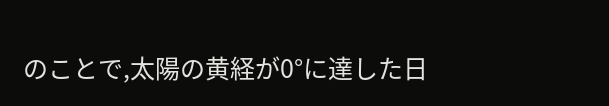のことで,太陽の黄経が0°に達した日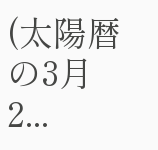(太陽暦の3月 2...